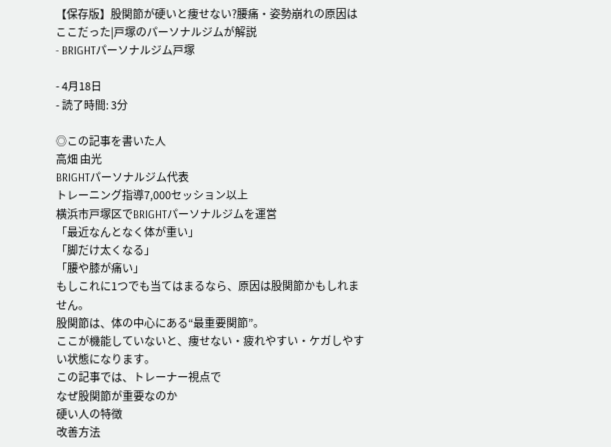【保存版】股関節が硬いと痩せない?腰痛・姿勢崩れの原因はここだった|戸塚のパーソナルジムが解説
- BRIGHTパーソナルジム戸塚

- 4月18日
- 読了時間: 3分

◎この記事を書いた人
高畑 由光
BRIGHTパーソナルジム代表
トレーニング指導7,000セッション以上
横浜市戸塚区でBRIGHTパーソナルジムを運営
「最近なんとなく体が重い」
「脚だけ太くなる」
「腰や膝が痛い」
もしこれに1つでも当てはまるなら、原因は股関節かもしれません。
股関節は、体の中心にある“最重要関節”。
ここが機能していないと、痩せない・疲れやすい・ケガしやすい状態になります。
この記事では、トレーナー視点で
なぜ股関節が重要なのか
硬い人の特徴
改善方法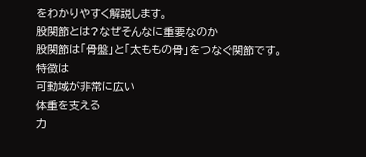をわかりやすく解説します。
股関節とは?なぜそんなに重要なのか
股関節は「骨盤」と「太ももの骨」をつなぐ関節です。
特徴は
可動域が非常に広い
体重を支える
力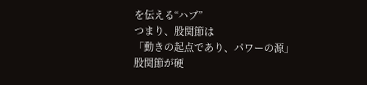を伝える“ハブ”
つまり、股関節は
「動きの起点であり、パワーの源」
股関節が硬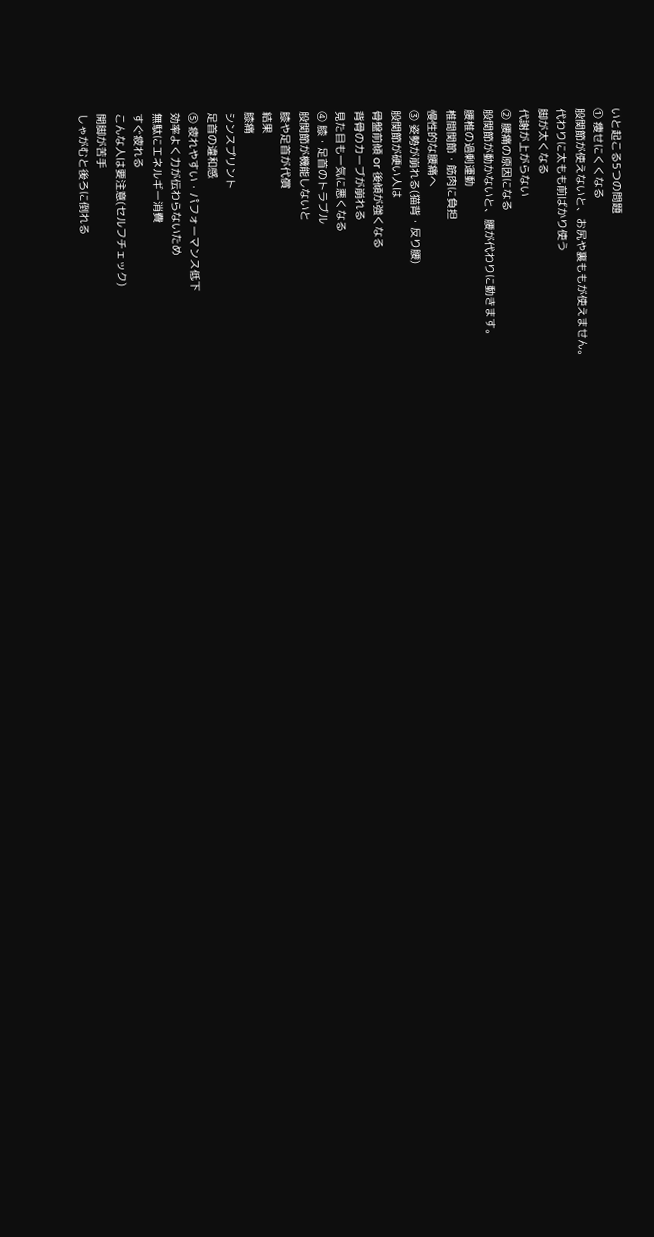いと起こる5つの問題
① 痩せにくくなる
股関節が使えないと、お尻や裏ももが使えません。
代わりに太もも前ばかり使う
脚が太くなる
代謝が上がらない
② 腰痛の原因になる
股関節が動かないと、腰が代わりに動きます。
腰椎の過剰運動
椎間関節・筋肉に負担
慢性的な腰痛へ
③ 姿勢が崩れる(猫背・反り腰)
股関節が硬い人は
骨盤前傾 or 後傾が強くなる
背骨のカーブが崩れる
見た目も一気に悪くなる
④ 膝・足首のトラブル
股関節が機能しないと
膝や足首が代償
結果
膝痛
シンスプリント
足首の違和感
⑤ 疲れやすい・パフォーマンス低下
効率よく力が伝わらないため
無駄にエネルギー消費
すぐ疲れる
こんな人は要注意(セルフチェック)
開脚が苦手
しゃがむと後ろに倒れる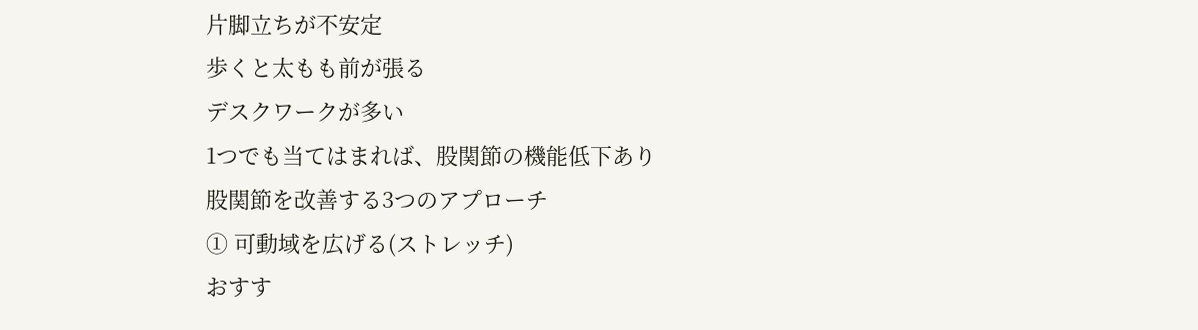片脚立ちが不安定
歩くと太もも前が張る
デスクワークが多い
1つでも当てはまれば、股関節の機能低下あり
股関節を改善する3つのアプローチ
① 可動域を広げる(ストレッチ)
おすす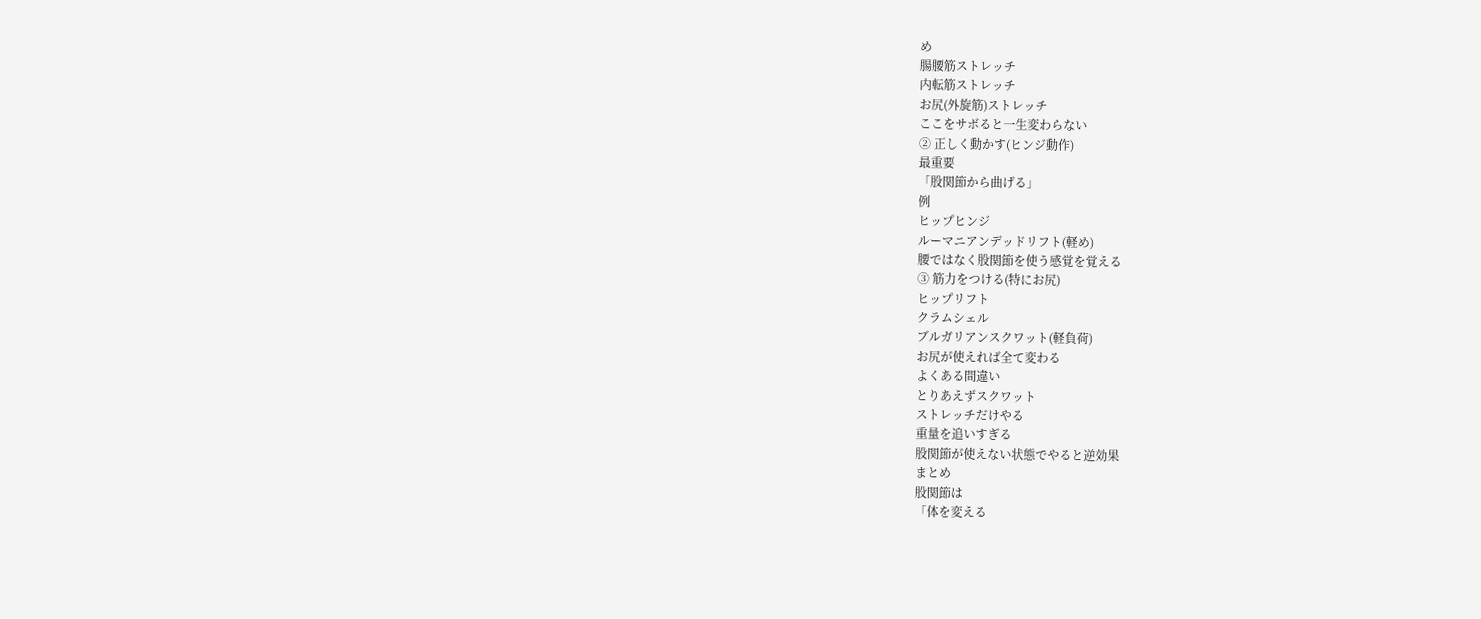め
腸腰筋ストレッチ
内転筋ストレッチ
お尻(外旋筋)ストレッチ
ここをサボると一生変わらない
② 正しく動かす(ヒンジ動作)
最重要
「股関節から曲げる」
例
ヒップヒンジ
ルーマニアンデッドリフト(軽め)
腰ではなく股関節を使う感覚を覚える
③ 筋力をつける(特にお尻)
ヒップリフト
クラムシェル
ブルガリアンスクワット(軽負荷)
お尻が使えれば全て変わる
よくある間違い
とりあえずスクワット
ストレッチだけやる
重量を追いすぎる
股関節が使えない状態でやると逆効果
まとめ
股関節は
「体を変える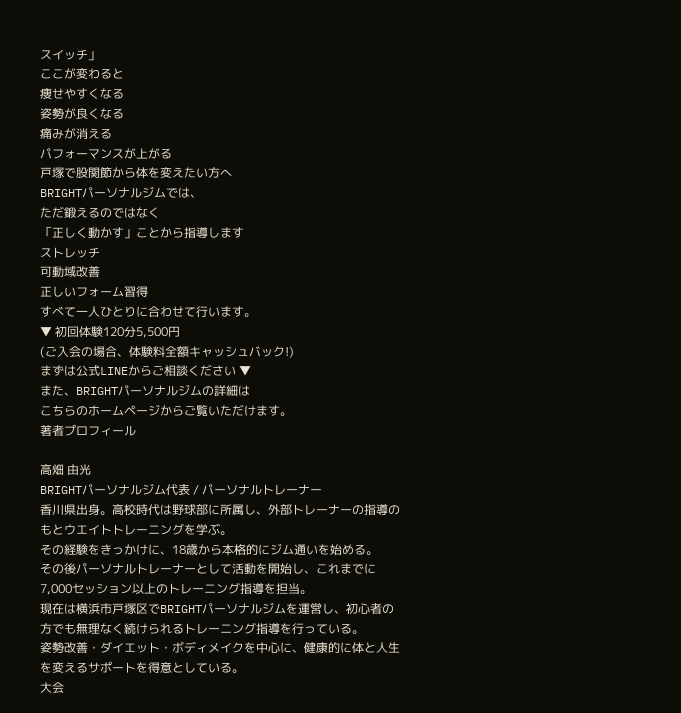スイッチ」
ここが変わると
痩せやすくなる
姿勢が良くなる
痛みが消える
パフォーマンスが上がる
戸塚で股関節から体を変えたい方へ
BRIGHTパーソナルジムでは、
ただ鍛えるのではなく
「正しく動かす」ことから指導します
ストレッチ
可動域改善
正しいフォーム習得
すべて一人ひとりに合わせて行います。
▼ 初回体験120分5,500円
(ご入会の場合、体験料全額キャッシュバック!)
まずは公式LINEからご相談ください ▼
また、BRIGHTパーソナルジムの詳細は
こちらのホームページからご覧いただけます。
著者プロフィール

高畑 由光
BRIGHTパーソナルジム代表 / パーソナルトレーナー
香川県出身。高校時代は野球部に所属し、外部トレーナーの指導のもとウエイトトレーニングを学ぶ。
その経験をきっかけに、18歳から本格的にジム通いを始める。
その後パーソナルトレーナーとして活動を開始し、これまでに7,000セッション以上のトレーニング指導を担当。
現在は横浜市戸塚区でBRIGHTパーソナルジムを運営し、初心者の方でも無理なく続けられるトレーニング指導を行っている。
姿勢改善・ダイエット・ボディメイクを中心に、健康的に体と人生を変えるサポートを得意としている。
大会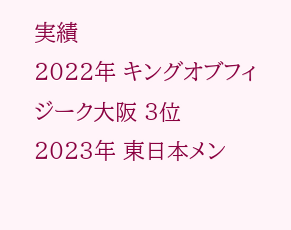実績
2022年 キングオブフィジーク大阪 3位
2023年 東日本メン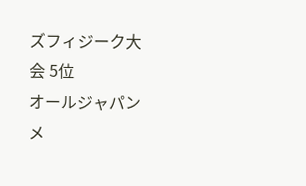ズフィジーク大会 5位
オールジャパンメ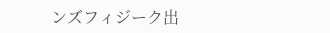ンズフィジーク出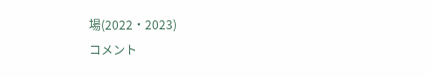場(2022・2023)
コメント